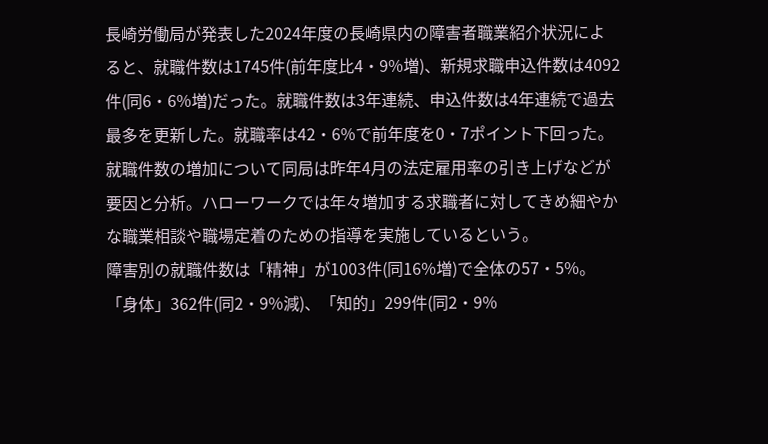長崎労働局が発表した2024年度の長崎県内の障害者職業紹介状況によると、就職件数は1745件(前年度比4・9%増)、新規求職申込件数は4092件(同6・6%増)だった。就職件数は3年連続、申込件数は4年連続で過去最多を更新した。就職率は42・6%で前年度を0・7ポイント下回った。
就職件数の増加について同局は昨年4月の法定雇用率の引き上げなどが要因と分析。ハローワークでは年々増加する求職者に対してきめ細やかな職業相談や職場定着のための指導を実施しているという。
障害別の就職件数は「精神」が1003件(同16%増)で全体の57・5%。「身体」362件(同2・9%減)、「知的」299件(同2・9%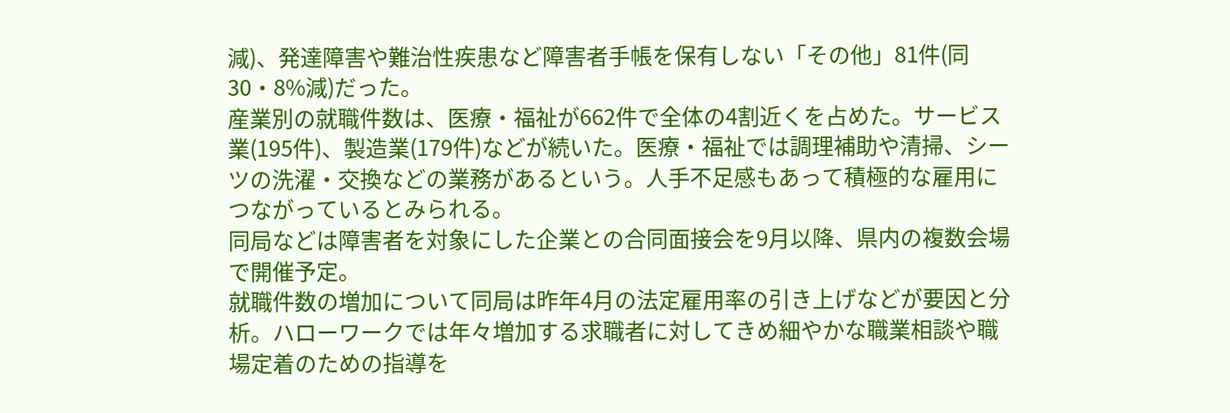減)、発達障害や難治性疾患など障害者手帳を保有しない「その他」81件(同30・8%減)だった。
産業別の就職件数は、医療・福祉が662件で全体の4割近くを占めた。サービス業(195件)、製造業(179件)などが続いた。医療・福祉では調理補助や清掃、シーツの洗濯・交換などの業務があるという。人手不足感もあって積極的な雇用につながっているとみられる。
同局などは障害者を対象にした企業との合同面接会を9月以降、県内の複数会場で開催予定。
就職件数の増加について同局は昨年4月の法定雇用率の引き上げなどが要因と分析。ハローワークでは年々増加する求職者に対してきめ細やかな職業相談や職場定着のための指導を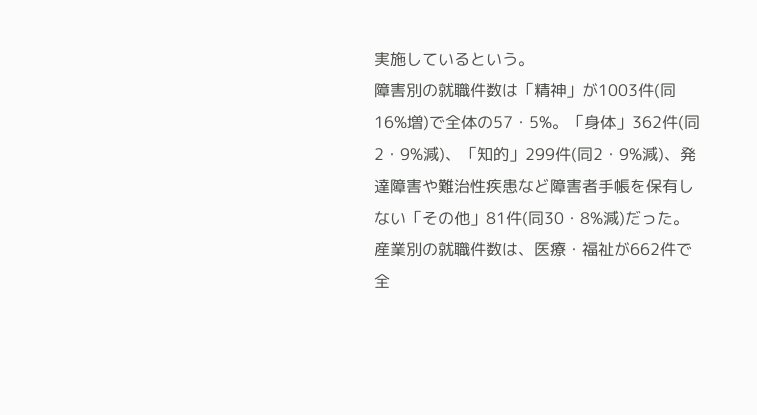実施しているという。
障害別の就職件数は「精神」が1003件(同16%増)で全体の57・5%。「身体」362件(同2・9%減)、「知的」299件(同2・9%減)、発達障害や難治性疾患など障害者手帳を保有しない「その他」81件(同30・8%減)だった。
産業別の就職件数は、医療・福祉が662件で全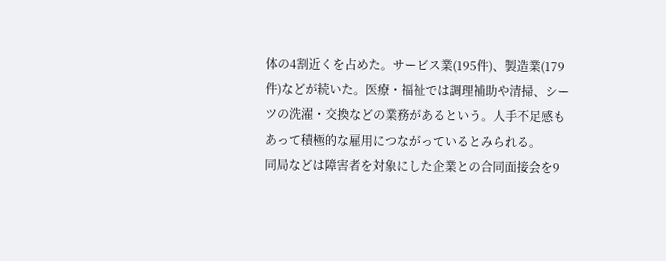体の4割近くを占めた。サービス業(195件)、製造業(179件)などが続いた。医療・福祉では調理補助や清掃、シーツの洗濯・交換などの業務があるという。人手不足感もあって積極的な雇用につながっているとみられる。
同局などは障害者を対象にした企業との合同面接会を9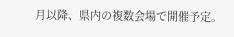月以降、県内の複数会場で開催予定。